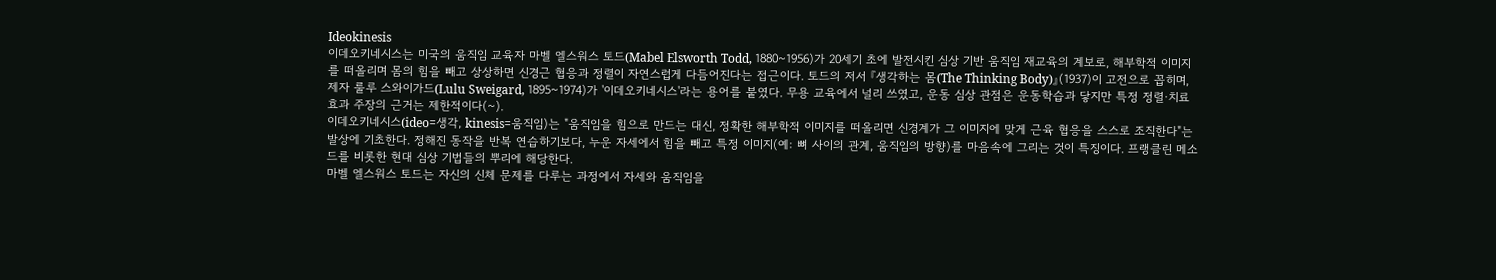Ideokinesis
이데오키네시스는 미국의 움직임 교육자 마벨 엘스워스 토드(Mabel Elsworth Todd, 1880~1956)가 20세기 초에 발전시킨 심상 기반 움직임 재교육의 계보로, 해부학적 이미지를 떠올리며 몸의 힘을 빼고 상상하면 신경근 협응과 정렬이 자연스럽게 다듬어진다는 접근이다. 토드의 저서 『생각하는 몸(The Thinking Body)』(1937)이 고전으로 꼽히며, 제자 룰루 스와이가드(Lulu Sweigard, 1895~1974)가 '이데오키네시스'라는 용어를 붙였다. 무용 교육에서 널리 쓰였고, 운동 심상 관점은 운동학습과 닿지만 특정 정렬·치료 효과 주장의 근거는 제한적이다(~).
이데오키네시스(ideo=생각, kinesis=움직임)는 "움직임을 힘으로 만드는 대신, 정확한 해부학적 이미지를 떠올리면 신경계가 그 이미지에 맞게 근육 협응을 스스로 조직한다"는 발상에 기초한다. 정해진 동작을 반복 연습하기보다, 누운 자세에서 힘을 빼고 특정 이미지(예: 뼈 사이의 관계, 움직임의 방향)를 마음속에 그리는 것이 특징이다. 프랭클린 메소드를 비롯한 현대 심상 기법들의 뿌리에 해당한다.
마벨 엘스워스 토드는 자신의 신체 문제를 다루는 과정에서 자세와 움직임을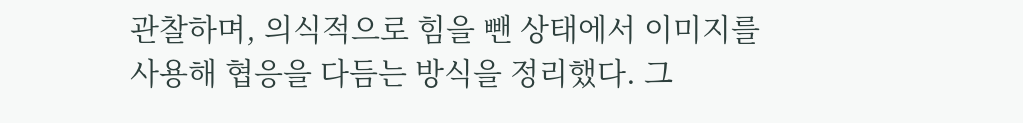관찰하며, 의식적으로 힘을 뺀 상태에서 이미지를 사용해 협응을 다듬는 방식을 정리했다. 그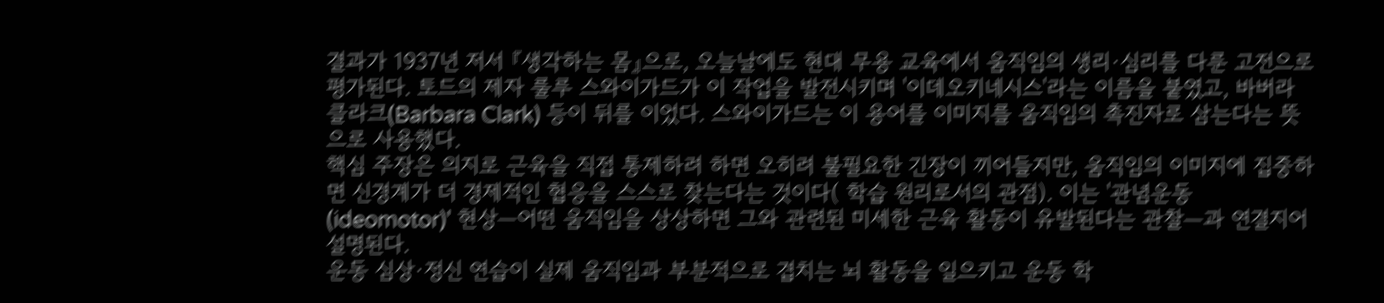결과가 1937년 저서 『생각하는 몸』으로, 오늘날에도 현대 무용 교육에서 움직임의 생리·심리를 다룬 고전으로 평가된다. 토드의 제자 룰루 스와이가드가 이 작업을 발전시키며 '이데오키네시스'라는 이름을 붙였고, 바버라 클라크(Barbara Clark) 등이 뒤를 이었다. 스와이가드는 이 용어를 이미지를 움직임의 촉진자로 삼는다는 뜻으로 사용했다.
핵심 주장은 의지로 근육을 직접 통제하려 하면 오히려 불필요한 긴장이 끼어들지만, 움직임의 이미지에 집중하면 신경계가 더 경제적인 협응을 스스로 찾는다는 것이다( 학습 원리로서의 관점). 이는 '관념운동(ideomotor)' 현상—어떤 움직임을 상상하면 그와 관련된 미세한 근육 활동이 유발된다는 관찰—과 연결지어 설명된다.
운동 심상·정신 연습이 실제 움직임과 부분적으로 겹치는 뇌 활동을 일으키고 운동 학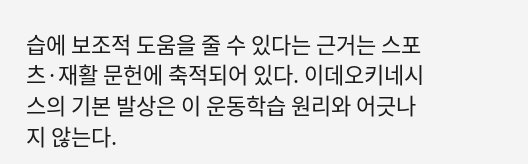습에 보조적 도움을 줄 수 있다는 근거는 스포츠·재활 문헌에 축적되어 있다. 이데오키네시스의 기본 발상은 이 운동학습 원리와 어긋나지 않는다.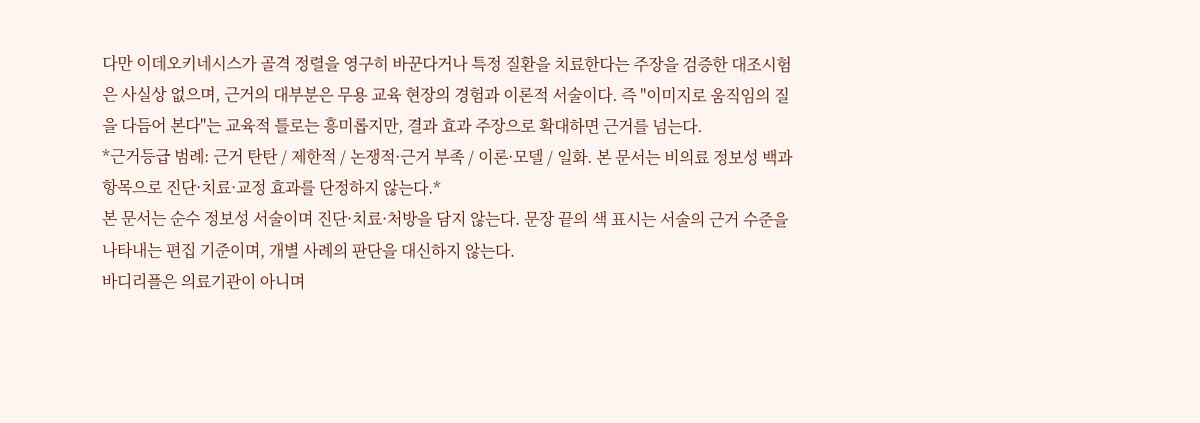다만 이데오키네시스가 골격 정렬을 영구히 바꾼다거나 특정 질환을 치료한다는 주장을 검증한 대조시험은 사실상 없으며, 근거의 대부분은 무용 교육 현장의 경험과 이론적 서술이다. 즉 "이미지로 움직임의 질을 다듬어 본다"는 교육적 틀로는 흥미롭지만, 결과 효과 주장으로 확대하면 근거를 넘는다.
*근거등급 범례: 근거 탄탄 / 제한적 / 논쟁적·근거 부족 / 이론·모델 / 일화. 본 문서는 비의료 정보성 백과 항목으로 진단·치료·교정 효과를 단정하지 않는다.*
본 문서는 순수 정보성 서술이며 진단·치료·처방을 담지 않는다. 문장 끝의 색 표시는 서술의 근거 수준을 나타내는 편집 기준이며, 개별 사례의 판단을 대신하지 않는다.
바디리플은 의료기관이 아니며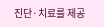진단·치료를 제공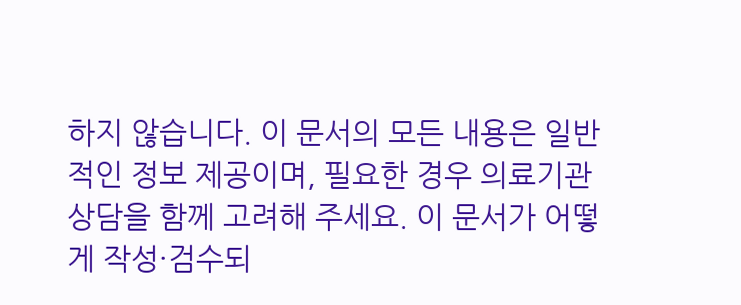하지 않습니다. 이 문서의 모든 내용은 일반적인 정보 제공이며, 필요한 경우 의료기관 상담을 함께 고려해 주세요. 이 문서가 어떻게 작성·검수되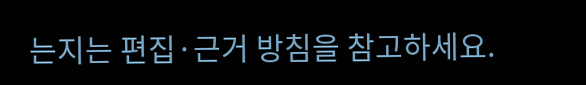는지는 편집·근거 방침을 참고하세요.